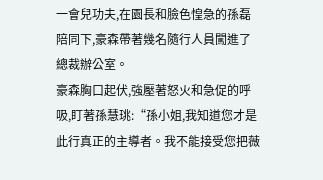一會兒功夫,在園長和臉色惶急的孫磊陪同下,豪森帶著幾名隨行人員闖進了總裁辦公室。
豪森胸口起伏,強壓著怒火和急促的呼吸,盯著孫慧珧:“孫小姐,我知道您才是此行真正的主導者。我不能接受您把薇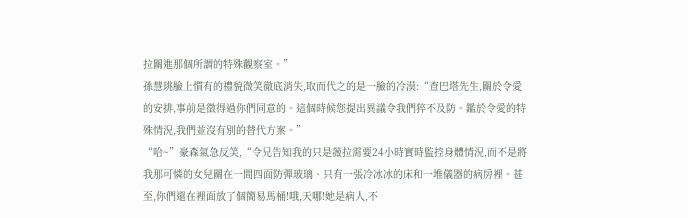拉關進那個所謂的特殊觀察室。”
孫慧珧臉上慣有的禮貌微笑徹底消失,取而代之的是一臉的冷漠:“查巴塔先生,關於令愛的安排,事前是徵得過你們同意的。這個時候您提出異議令我們猝不及防。鑑於令愛的特殊情況,我們並沒有別的替代方案。”
“哈~”豪森氣急反笑,“令兄告知我的只是薇拉需要24小時實時監控身體情況,而不是將我那可憐的女兒關在一間四面防彈玻璃、只有一張冷冰冰的床和一堆儀器的病房裡。甚至,你們還在裡面放了個簡易馬桶!哦,天哪!她是病人,不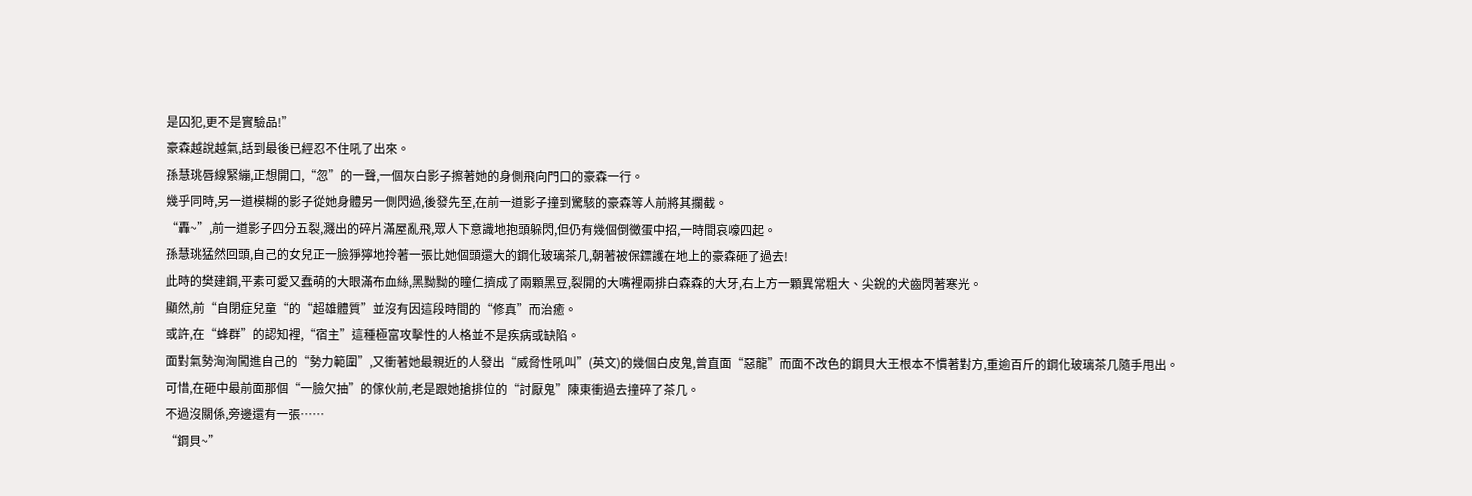是囚犯,更不是實驗品!”
豪森越說越氣,話到最後已經忍不住吼了出來。
孫慧珧唇線緊繃,正想開口,“忽”的一聲,一個灰白影子擦著她的身側飛向門口的豪森一行。
幾乎同時,另一道模糊的影子從她身體另一側閃過,後發先至,在前一道影子撞到驚駭的豪森等人前將其攔截。
“轟~”,前一道影子四分五裂,濺出的碎片滿屋亂飛,眾人下意識地抱頭躲閃,但仍有幾個倒黴蛋中招,一時間哀嚎四起。
孫慧珧猛然回頭,自己的女兒正一臉猙獰地拎著一張比她個頭還大的鋼化玻璃茶几,朝著被保鏢護在地上的豪森砸了過去!
此時的樊建鋼,平素可愛又蠢萌的大眼滿布血絲,黑黝黝的瞳仁擠成了兩顆黑豆,裂開的大嘴裡兩排白森森的大牙,右上方一顆異常粗大、尖銳的犬齒閃著寒光。
顯然,前“自閉症兒童“的“超雄體質”並沒有因這段時間的“修真”而治癒。
或許,在“蜂群”的認知裡,“宿主”這種極富攻擊性的人格並不是疾病或缺陷。
面對氣勢洶洶闖進自己的“勢力範圍”,又衝著她最親近的人發出“威脅性吼叫”(英文)的幾個白皮鬼,曾直面“惡龍”而面不改色的鋼貝大王根本不慣著對方,重逾百斤的鋼化玻璃茶几隨手甩出。
可惜,在砸中最前面那個“一臉欠抽”的傢伙前,老是跟她搶排位的“討厭鬼”陳東衝過去撞碎了茶几。
不過沒關係,旁邊還有一張……
“鋼貝~”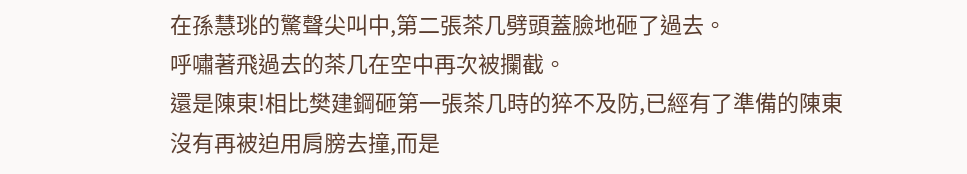在孫慧珧的驚聲尖叫中,第二張茶几劈頭蓋臉地砸了過去。
呼嘯著飛過去的茶几在空中再次被攔截。
還是陳東!相比樊建鋼砸第一張茶几時的猝不及防,已經有了準備的陳東沒有再被迫用肩膀去撞,而是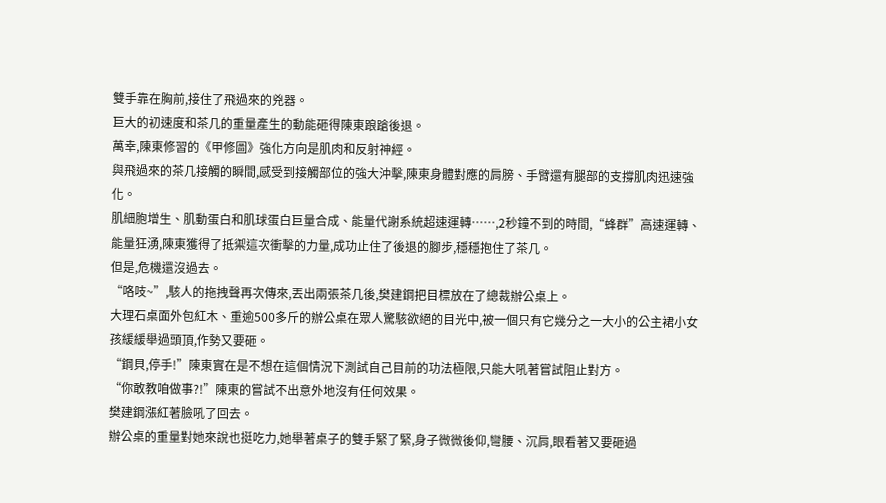雙手靠在胸前,接住了飛過來的兇器。
巨大的初速度和茶几的重量產生的動能砸得陳東踉蹌後退。
萬幸,陳東修習的《甲修圖》強化方向是肌肉和反射神經。
與飛過來的茶几接觸的瞬間,感受到接觸部位的強大沖擊,陳東身體對應的肩膀、手臂還有腿部的支撐肌肉迅速強化。
肌細胞增生、肌動蛋白和肌球蛋白巨量合成、能量代謝系統超速運轉……,2秒鐘不到的時間,“蜂群”高速運轉、能量狂湧,陳東獲得了抵禦這次衝擊的力量,成功止住了後退的腳步,穩穩抱住了茶几。
但是,危機還沒過去。
“咯吱~”,駭人的拖拽聲再次傳來,丟出兩張茶几後,樊建鋼把目標放在了總裁辦公桌上。
大理石桌面外包紅木、重逾500多斤的辦公桌在眾人驚駭欲絕的目光中,被一個只有它幾分之一大小的公主裙小女孩緩緩舉過頭頂,作勢又要砸。
“鋼貝,停手!”陳東實在是不想在這個情況下測試自己目前的功法極限,只能大吼著嘗試阻止對方。
“你敢教咱做事?!”陳東的嘗試不出意外地沒有任何效果。
樊建鋼漲紅著臉吼了回去。
辦公桌的重量對她來說也挺吃力,她舉著桌子的雙手緊了緊,身子微微後仰,彎腰、沉肩,眼看著又要砸過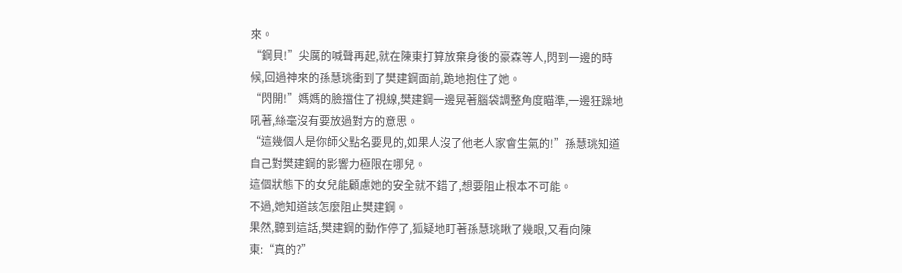來。
“鋼貝!”尖厲的喊聲再起,就在陳東打算放棄身後的豪森等人,閃到一邊的時候,回過神來的孫慧珧衝到了樊建鋼面前,跪地抱住了她。
“閃開!”媽媽的臉擋住了視線,樊建鋼一邊晃著腦袋調整角度瞄準,一邊狂躁地吼著,絲毫沒有要放過對方的意思。
“這幾個人是你師父點名要見的,如果人沒了他老人家會生氣的!”孫慧珧知道自己對樊建鋼的影響力極限在哪兒。
這個狀態下的女兒能顧慮她的安全就不錯了,想要阻止根本不可能。
不過,她知道該怎麼阻止樊建鋼。
果然,聽到這話,樊建鋼的動作停了,狐疑地盯著孫慧珧瞅了幾眼,又看向陳東:“真的?”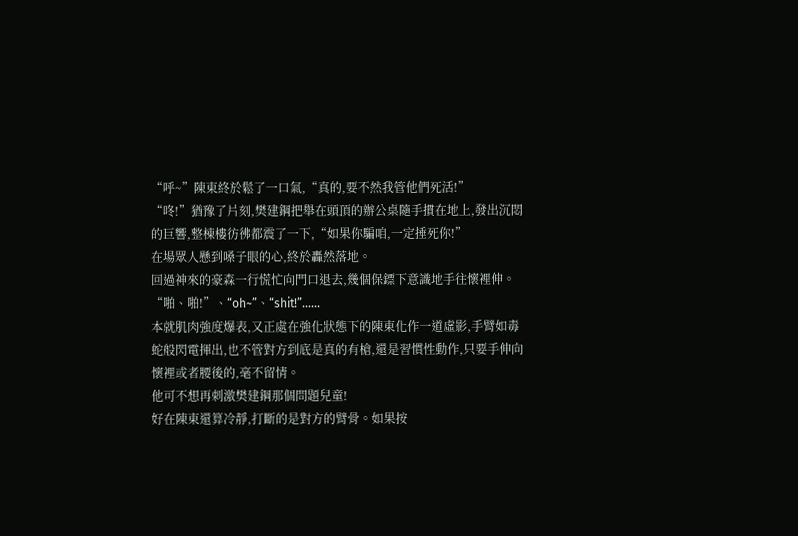“呼~”陳東終於鬆了一口氣,“真的,要不然我管他們死活!”
“咚!”猶豫了片刻,樊建鋼把舉在頭頂的辦公桌隨手摜在地上,發出沉悶的巨響,整棟樓彷彿都震了一下,“如果你騙咱,一定捶死你!”
在場眾人懸到嗓子眼的心,終於轟然落地。
回過神來的豪森一行慌忙向門口退去,幾個保鏢下意識地手往懷裡伸。
“啪、啪!”、“oh~”、“shit!”……
本就肌肉強度爆表,又正處在強化狀態下的陳東化作一道虛影,手臂如毒蛇般閃電揮出,也不管對方到底是真的有槍,還是習慣性動作,只要手伸向懷裡或者腰後的,毫不留情。
他可不想再刺激樊建鋼那個問題兒童!
好在陳東還算冷靜,打斷的是對方的臂骨。如果按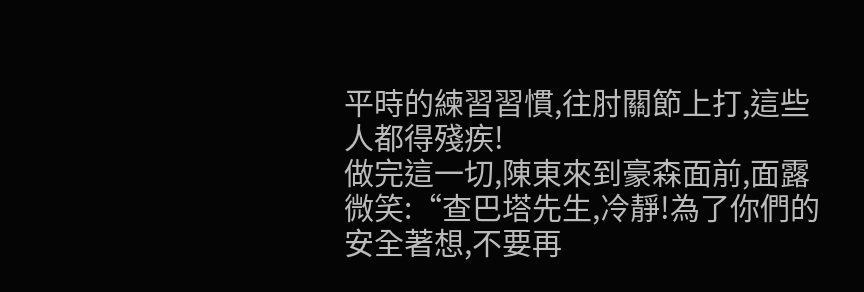平時的練習習慣,往肘關節上打,這些人都得殘疾!
做完這一切,陳東來到豪森面前,面露微笑:“查巴塔先生,冷靜!為了你們的安全著想,不要再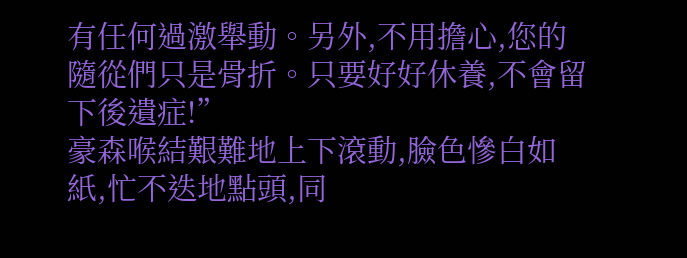有任何過激舉動。另外,不用擔心,您的隨從們只是骨折。只要好好休養,不會留下後遺症!”
豪森喉結艱難地上下滾動,臉色慘白如紙,忙不迭地點頭,同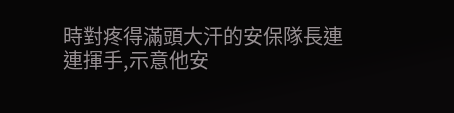時對疼得滿頭大汗的安保隊長連連揮手,示意他安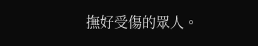撫好受傷的眾人。